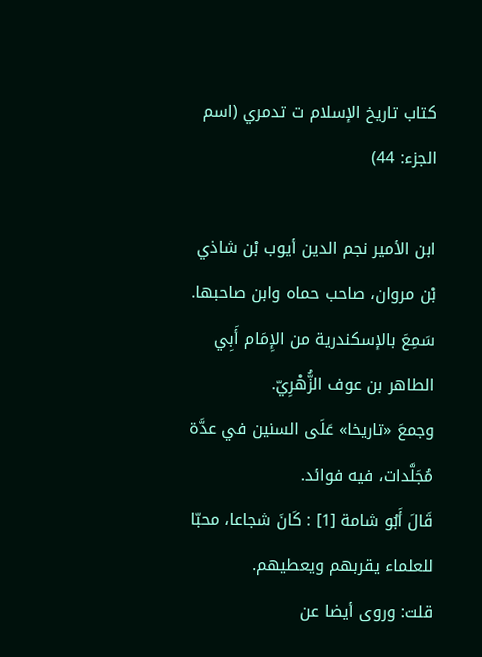كتاب تاريخ الإسلام ت تدمري (اسم الجزء: 44)

ابن الأمير نجم الدين أيوب بْن شاذي بْن مروان، صاحب حماه وابن صاحبها.
سَمِعَ بالإسكندرية من الإِمَام أَبِي الطاهر بن عوف الزُّهْرِيّ.
وجمعَ «تاريخا» عَلَى السنين في عدَّة مُجَلَّدات، فيه فوائد.
قَالَ أَبُو شامة [1] : كَانَ شجاعا، محبّا للعلماء يقربهم ويعطيهم.
قلت: وروى أيضا عن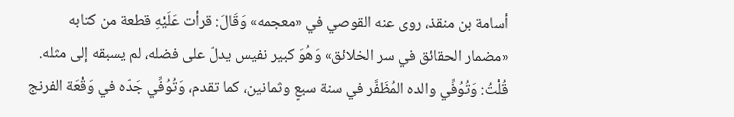أسامة بن منقذ، روى عنه القوصي في «معجمه» وَقَالَ: قرأت عَلَيْهِ قطعة من كتابه «مضمار الحقائق في سر الخلائق» وَهُوَ كبير نفيس يدلّ على فضله، لم يسبقه إلى مثله.
قُلْتُ: وَتُوُفِّي والده المُظَفَّر في سنة سبعٍ وثمانين، كما تقدم، وَتُوُفِّي جَدّه في وَقْعَة الفرنج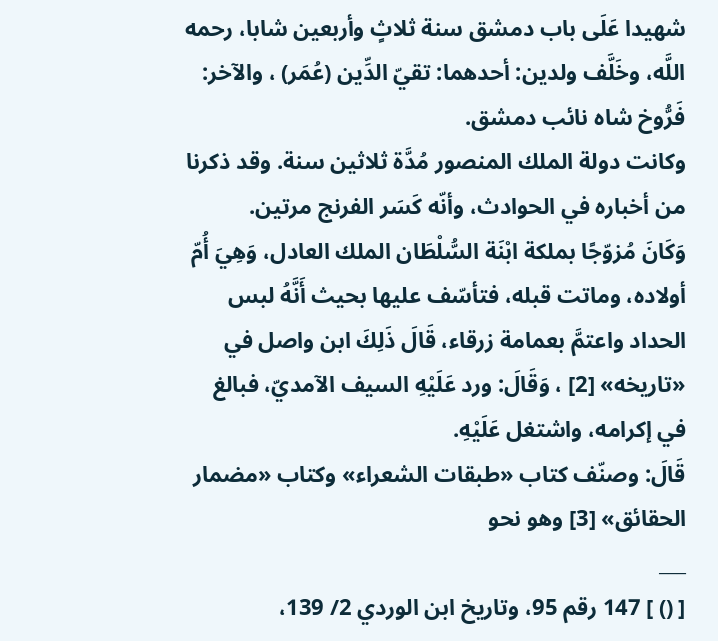شهيدا عَلَى باب دمشق سنة ثلاثٍ وأربعين شابا، رحمه اللَّه، وخَلَّف ولدين: أحدهما: تقيّ الدِّين (عُمَر) ، والآخر: فَرُّوخ شاه نائب دمشق.
وكانت دولة الملك المنصور مُدَّة ثلاثين سنة. وقد ذكرنا من أخباره في الحوادث، وأنّه كَسَر الفرنج مرتين.
وَكَانَ مُزوّجًا بملكة ابْنَة السُّلْطَان الملك العادل، وَهِيَ أُمّ أولاده، وماتت قبله، فتأسّف عليها بحيث أَنَّهُ لبس الحداد واعتمَّ بعمامة زرقاء، قَالَ ذَلِكَ ابن واصل في «تاريخه» [2] ، وَقَالَ: ورد عَلَيْهِ السيف الآمديّ، فبالغ في إكرامه، واشتغل عَلَيْهِ.
قَالَ: وصنّف كتاب «طبقات الشعراء» وكتاب «مضمار الحقائق» [3] وهو نحو
___
[ () ] 147 رقم 95، وتاريخ ابن الوردي 2/ 139،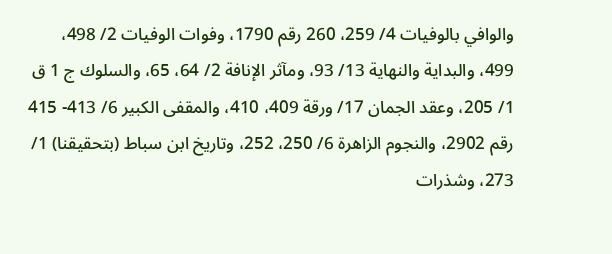والوافي بالوفيات 4/ 259، 260 رقم 1790، وفوات الوفيات 2/ 498، 499، والبداية والنهاية 13/ 93، ومآثر الإنافة 2/ 64، 65، والسلوك ج 1 ق 1/ 205، وعقد الجمان 17/ ورقة 409، 410، والمقفى الكبير 6/ 413- 415 رقم 2902، والنجوم الزاهرة 6/ 250، 252، وتاريخ ابن سباط (بتحقيقنا) 1/ 273، وشذرات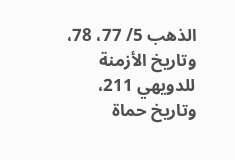الذهب 5/ 77، 78، وتاريخ الأزمنة للدويهي 211، وتاريخ حماة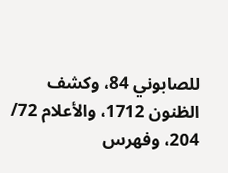للصابوني 84، وكشف الظنون 1712، والأعلام 72/ 204، وفهرس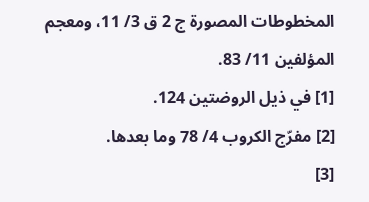المخطوطات المصورة ج 2 ق 3/ 11، ومعجم المؤلفين 11/ 83.
[1] في ذيل الروضتين 124.
[2] مفرّج الكروب 4/ 78 وما بعدها.
[3]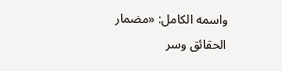واسمه الكامل: «مضمار الحقائق وسر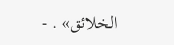الخلائق» . -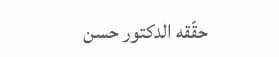حقّقه الدكتور حسن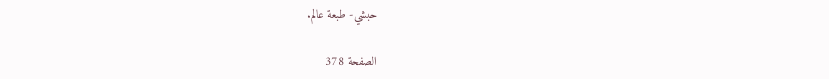حبشي- طبعة عالم.

الصفحة 378